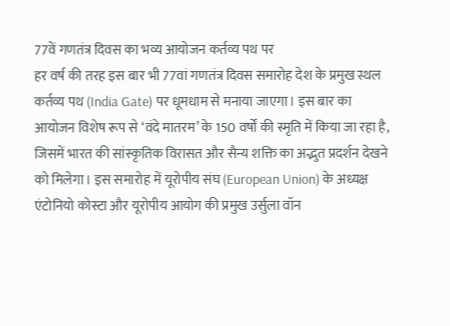77वें गणतंत्र दिवस का भव्य आयोजन कर्तव्य पथ पर
हर वर्ष की तरह इस बार भी 77वां गणतंत्र दिवस समारोह देश के प्रमुख स्थल कर्तव्य पथ (India Gate) पर धूमधाम से मनाया जाएगा। इस बार का आयोजन विशेष रूप से ‘वंदे मातरम’ के 150 वर्षों की स्मृति में किया जा रहा है, जिसमें भारत की सांस्कृतिक विरासत और सैन्य शक्ति का अद्भुत प्रदर्शन देखने को मिलेगा। इस समारोह में यूरोपीय संघ (European Union) के अध्यक्ष एंटोनियो कोस्टा और यूरोपीय आयोग की प्रमुख उर्सुला वॉन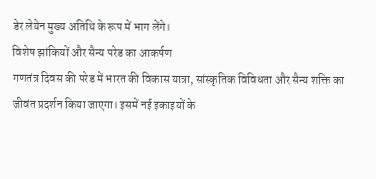डेर लेयेन मुख्य अतिथि के रूप में भाग लेंगे।
विशेष झांकियों और सैन्य परेड का आकर्षण
गणतंत्र दिवस की परेड में भारत की विकास यात्रा, सांस्कृतिक विविधता और सैन्य शक्ति का जीवंत प्रदर्शन किया जाएगा। इसमें नई इकाइयों के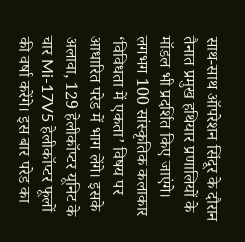साथ-साथ ऑपरेशन सिंदूर के दौरान तैनात प्रमुख हथियार प्रणालियों के मॉडल भी प्रदर्शित किए जाएंगे। लगभग 100 सांस्कृतिक कलाकार ‘विविधता में एकता’ विषय पर आधारित परेड में भाग लेंगे। इसके अलावा, 129 हेलीकॉप्टर यूनिट के चार Mi-17V5 हेलीकॉप्टर फूलों की वर्षा करेंगे। इस बार परेड का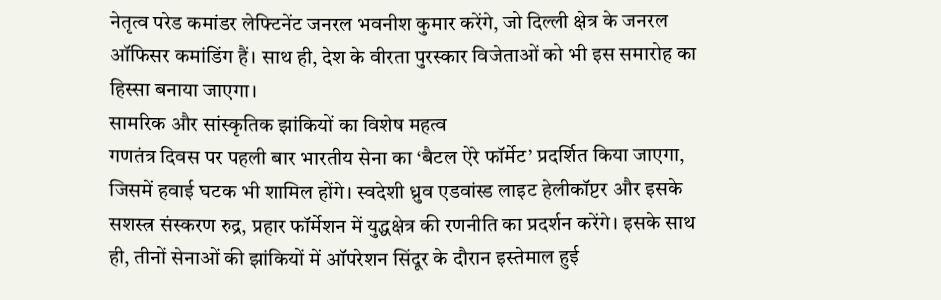नेतृत्व परेड कमांडर लेफ्टिनेंट जनरल भवनीश कुमार करेंगे, जो दिल्ली क्षेत्र के जनरल ऑफिसर कमांडिंग हैं। साथ ही, देश के वीरता पुरस्कार विजेताओं को भी इस समारोह का हिस्सा बनाया जाएगा।
सामरिक और सांस्कृतिक झांकियों का विशेष महत्व
गणतंत्र दिवस पर पहली बार भारतीय सेना का ‘बैटल ऐरे फॉर्मेट’ प्रदर्शित किया जाएगा, जिसमें हवाई घटक भी शामिल होंगे। स्वदेशी ध्रुव एडवांस्ड लाइट हेलीकॉप्टर और इसके सशस्त्र संस्करण रुद्र, प्रहार फॉर्मेशन में युद्धक्षेत्र की रणनीति का प्रदर्शन करेंगे। इसके साथ ही, तीनों सेनाओं की झांकियों में ऑपरेशन सिंदूर के दौरान इस्तेमाल हुई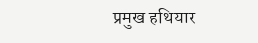प्रमुख हथियार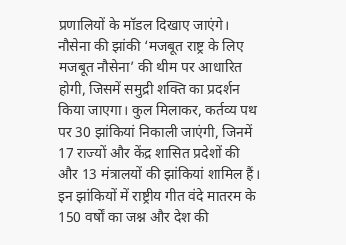प्रणालियों के मॉडल दिखाए जाएंगे। नौसेना की झांकी ‘मजबूत राष्ट्र के लिए मजबूत नौसेना’ की थीम पर आधारित होगी, जिसमें समुद्री शक्ति का प्रदर्शन किया जाएगा। कुल मिलाकर, कर्तव्य पथ पर 30 झांकियां निकाली जाएंगी, जिनमें 17 राज्यों और केंद्र शासित प्रदेशों की और 13 मंत्रालयों की झांकियां शामिल हैं। इन झांकियों में राष्ट्रीय गीत वंदे मातरम के 150 वर्षों का जश्न और देश की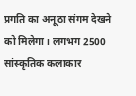प्रगति का अनूठा संगम देखने को मिलेगा। लगभग 2500 सांस्कृतिक कलाकार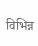विभिन्न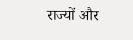राज्यों और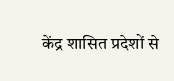केंद्र शासित प्रदेशों से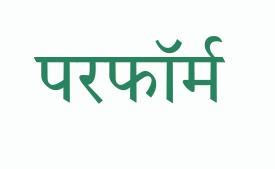परफॉर्म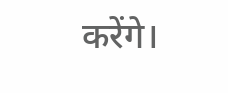करेंगे।